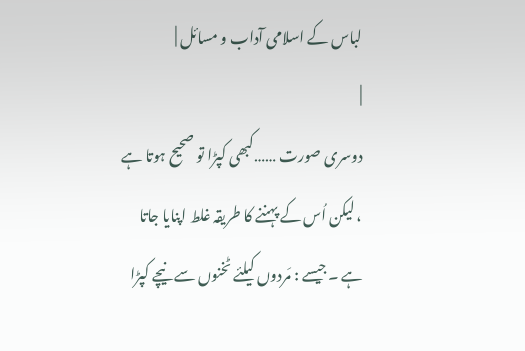لباس کے اسلامی آداب و مسائل |
|
دوسری صورت ……کبھی کپڑا تو صحیح ہوتا ہے ، لیکن اُس کے پہننے کا طریقہ غلط اپنایا جاتا ہے ۔جیسے : مَردوں کیلئے ٹخنوں سے نیچے کپڑا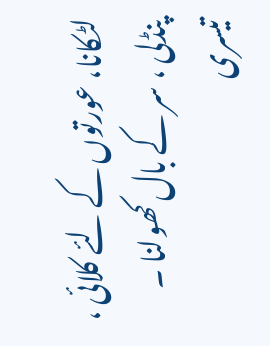لٹکانا، عورتوں کے لئے کلائی ، پنڈلی ، سر کے بال کھولنا ۔ تیسری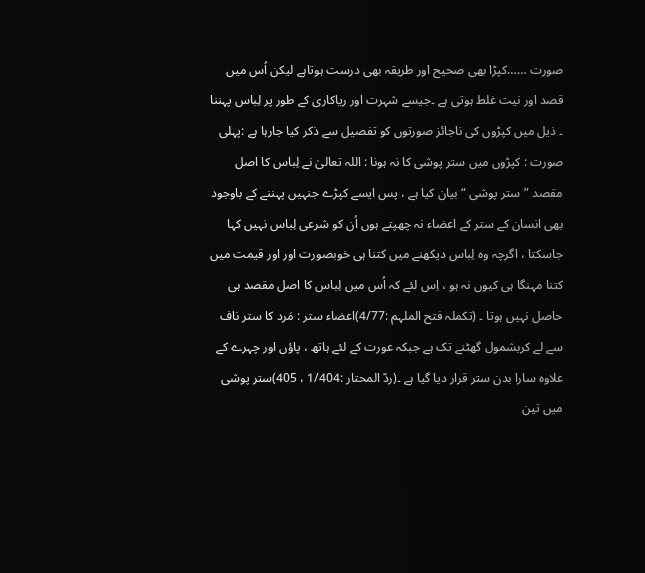صورت ……کپڑا بھی صحیح اور طریقہ بھی درست ہوتاہے لیکن اُس میں قصد اور نیت غلط ہوتی ہے ۔جیسے شہرت اور ریاکاری کے طور پر لِباس پہننا ۔ ذیل میں کپڑوں کی ناجائز صورتوں کو تفصیل سے ذکر کیا جارہا ہے :پہلی صورت : کپڑوں میں ستر پوشی کا نہ ہونا : اللہ تعالیٰ نے لِباس کا اصل مقصد ”ستر پوشی “بیان کیا ہے ، پس ایسے کپڑے جنہیں پہننے کے باوجود بھی انسان کے ستر کے اعضاء نہ چھپتے ہوں اُن کو شرعی لِباس نہیں کہا جاسکتا ، اگرچہ وہ لِباس دیکھنے میں کتنا ہی خوبصورت اور اور قیمت میں کتنا مہنگا ہی کیوں نہ ہو ، اِس لئے کہ اُس میں لِباس کا اصل مقصد ہی حاصل نہیں ہوتا ۔ (تکملہ فتح الملہم :4/77)اعضاء ستر : مَرد کا ستر ناف سے لے کربشمول گھٹنے تک ہے جبکہ عورت کے لئے ہاتھ ، پاؤں اور چہرے کے علاوہ سارا بدن ستر قرار دیا گیا ہے ۔(ردّ المحتار :1/404 ، 405)ستر پوشی میں تین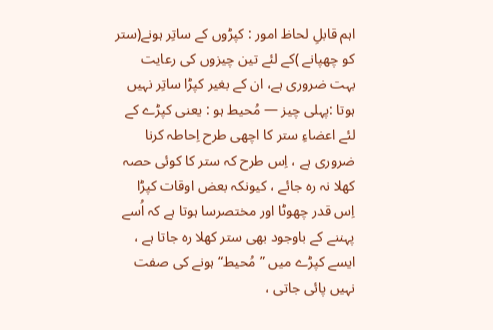اہم قابلِ لحاظ امور : کپڑوں کے ساتِر ہونے(ستر کو چھپانے )کے لئے تین چیزوں کی رعایت بہت ضروری ہے، ان کے بغیر کپڑا ساتِر نہیں ہوتا :پہلی چیز — مُحیط ہو : یعنی کپڑے کے لئے اعضاءِ ستر کا اچھی طرح اِحاطہ کرنا ضروری ہے ، اِس طرح کہ ستر کا کوئی حصہ کھلا نہ رہ جائے ، کیونکہ بعض اوقات کپڑا اِس قدر چھوٹا اور مختصرسا ہوتا ہے کہ اُسے پہننے کے باوجود بھی ستر کھلا رہ جاتا ہے ، ایسے کپڑے میں ”مُحیط“ ہونے کی صفت نہیں پائی جاتی ،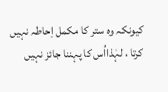کیونکہ وہ ستر کا مکمل اِحاطہ نہیں کرتا ، لہٰذااُس کا پہننا جائز نہیں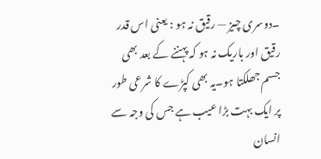۔دوسری چیز — رقیق نہ ہو : یعنی اس قدر رقیق اور باریک نہ ہو کہ پہننے کے بعد بھی جسم جھلکتا ہو۔یہ بھی کپڑے کا شرعی طور پر ایک بہت بڑا عیب ہے جس کی وجہ سے انسان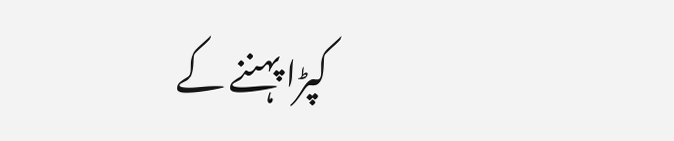کپڑا پہننے کے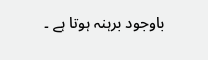باوجود برہنہ ہوتا ہے ۔